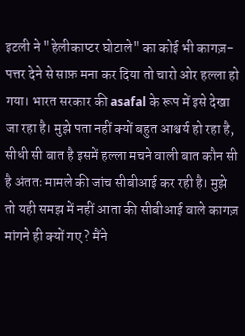इटली ने "हेलीकाप्टर घोटाले" का कोई भी कागज़-पत्तर देने से साफ़ मना कर दिया तो चारो ओर हल्ला हो गया। भारत सरकार की asafal के रूप में इसे देखा जा रहा है। मुझे पता नहीं क्यों बहुत आश्चर्य हो रहा है, सीधी सी बात है इसमें हल्ला मचने वाली बात कौन सी है अंततः मामले की जांच सीबीआई कर रही है। मुझे तो यही समझ में नहीं आता की सीबीआई वाले कागज़ मांगने ही क्यों गए ? मैंने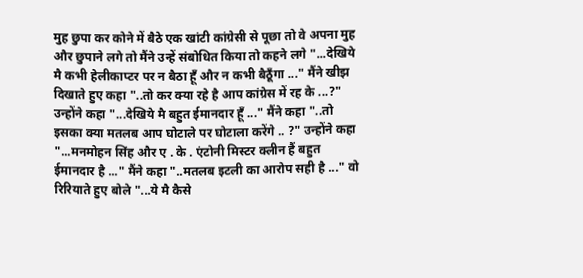मुह छुपा कर कोने में बैठे एक खांटी कांग्रेसी से पूछा तो वे अपना मुह और छुपाने लगे तो मैंने उन्हें संबोधित किया तो कहने लगे "...देखिये मै कभी हेलीकाप्टर पर न बैठा हूँ और न कभी बैठूँगा ..." मैंने खीझ दिखाते हुए कहा "..तो कर क्या रहे है आप कांग्रेस में रह के ...?" उन्होंने कहा "...देखिये मै बहुत ईमानदार हूँ ..." मैंने कहा "..तो इसका क्या मतलब आप घोटाले पर घोटाला करेंगे .. ?" उन्होंने कहा "...मनमोहन सिंह और ए . के . एंटोनी मिस्टर क्लीन हैं बहुत ईमानदार है ..." मैंने कहा "..मतलब इटली का आरोप सही है ..." वो रिरियाते हुए बोले "...ये मै कैसे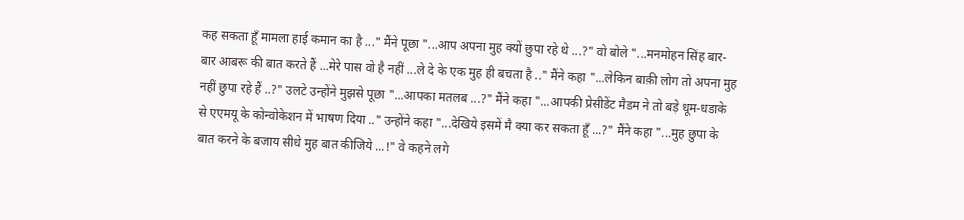कह सकता हूँ मामला हाई कमान का है ..." मैंने पूछा "...आप अपना मुह क्यों छुपा रहे थे ...?" वो बोले "...मनमोहन सिंह बार-बार आबरू की बात करते हैं ...मेरे पास वो है नहीं ...ले दे के एक मुह ही बचता है .." मैंने कहा "...लेकिन बाक़ी लोग तो अपना मुह नहीं छुपा रहे हैं ..?" उलटे उन्होंने मुझसे पूछा "...आपका मतलब ...?" मैंने कहा "...आपकी प्रेसीडेंट मैडम ने तो बड़े धूम-धडाके से एएमयू के कोन्वोकेशन में भाषण दिया .." उन्होंने कहा "...देखिये इसमें मै क्या कर सकता हूँ ...?" मैंने कहा "...मुह छुपा के बात करने के बजाय सीधे मुह बात कीजिये ...!" वे कहने लगे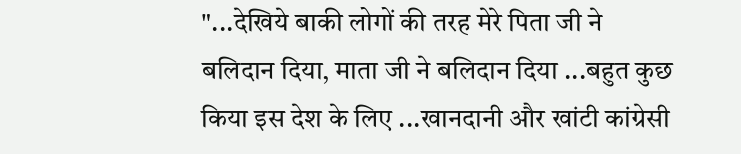"...देखिये बाकी लोगों की तरह मेरे पिता जी ने बलिदान दिया, माता जी ने बलिदान दिया ...बहुत कुछ किया इस देश के लिए ...खानदानी और खांटी कांग्रेसी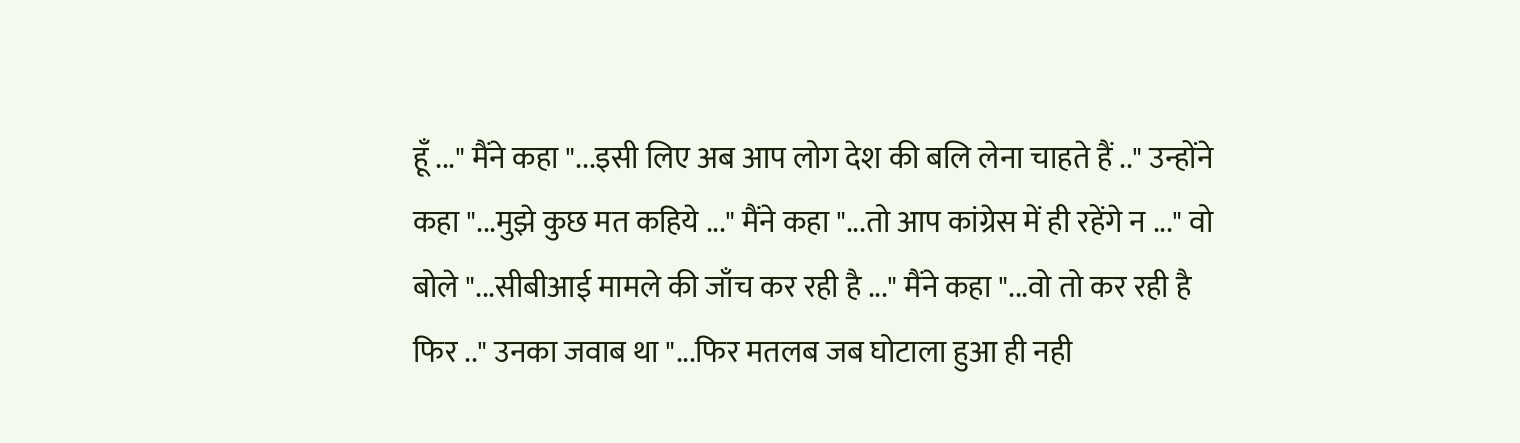हूँ ..." मैंने कहा "...इसी लिए अब आप लोग देश की बलि लेना चाहते हैं .." उन्होंने कहा "...मुझे कुछ मत कहिये ..." मैंने कहा "...तो आप कांग्रेस में ही रहेंगे न ..." वो बोले "...सीबीआई मामले की जाँच कर रही है ..." मैंने कहा "...वो तो कर रही है फिर .." उनका जवाब था "...फिर मतलब जब घोटाला हुआ ही नही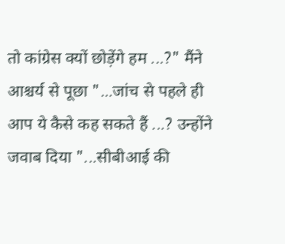तो कांग्रेस क्यों छोड़ेंगे हम ...?" मैंने आश्चर्य से पूछा "...जांच से पहले ही आप ये कैसे कह सकते हैं ...? उन्होंने जवाब दिया "...सीबीआई की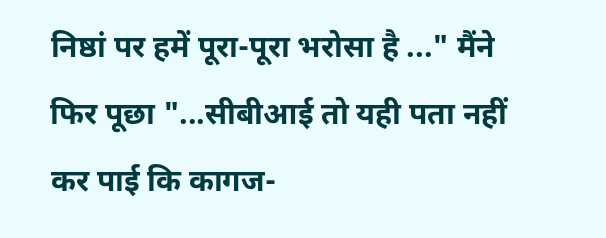निष्ठां पर हमें पूरा-पूरा भरोसा है ..." मैंने फिर पूछा "...सीबीआई तो यही पता नहीं कर पाई कि कागज-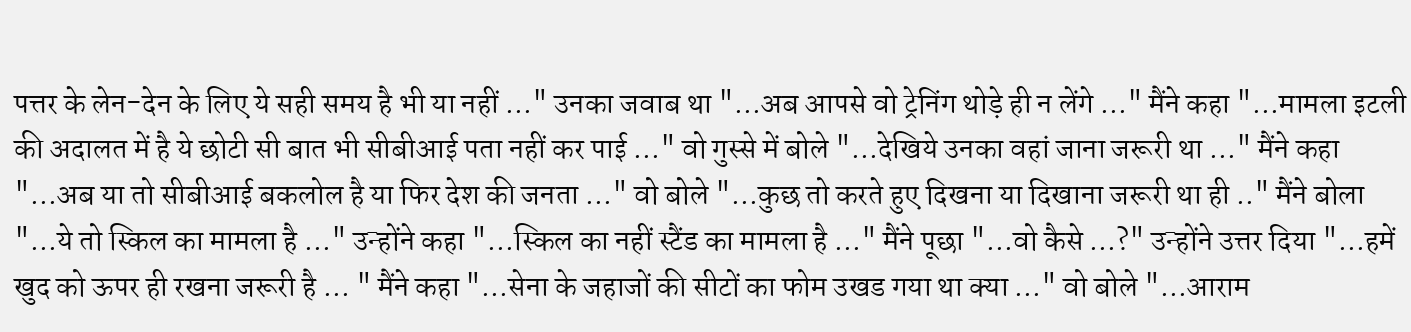पत्तर के लेन-देन के लिए ये सही समय है भी या नहीं ..." उनका जवाब था "...अब आपसे वो ट्रेनिंग थोड़े ही न लेंगे ..." मैंने कहा "...मामला इटली की अदालत में है ये छोटी सी बात भी सीबीआई पता नहीं कर पाई ..." वो गुस्से में बोले "...देखिये उनका वहां जाना जरूरी था ..." मैंने कहा "...अब या तो सीबीआई बकलोल है या फिर देश की जनता ..." वो बोले "...कुछ तो करते हुए दिखना या दिखाना जरूरी था ही .." मैंने बोला "...ये तो स्किल का मामला है ..." उन्होंने कहा "...स्किल का नहीं स्टैंड का मामला है ..." मैंने पूछा "...वो कैसे ...?" उन्होंने उत्तर दिया "...हमें खुद को ऊपर ही रखना जरूरी है ... " मैंने कहा "...सेना के जहाजों की सीटों का फोम उखड गया था क्या ..." वो बोले "...आराम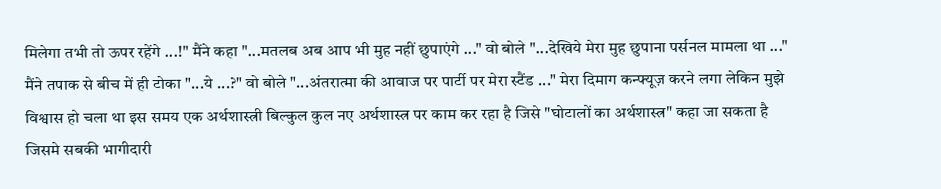मिलेगा तभी तो ऊपर रहेंगे ...!" मैंने कहा "...मतलब अब आप भी मुह नहीं छुपाएंगे ..." वो बोले "...देखिये मेरा मुह छुपाना पर्सनल मामला था ..." मैंने तपाक से बीच में ही टोका "...ये ...?" वो बोले "...अंतरात्मा की आवाज पर पार्टी पर मेरा स्टैंड ..." मेरा दिमाग कन्फ्यूज़ करने लगा लेकिन मुझे विश्वास हो चला था इस समय एक अर्थशास्त्री बिल्कुल कुल नए अर्थशास्त्र पर काम कर रहा है जिसे "घोटालों का अर्थशास्त्र" कहा जा सकता है जिसमे सबकी भागीदारी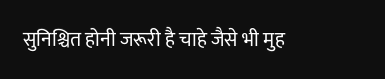सुनिश्चित होनी जरूरी है चाहे जैसे भी मुह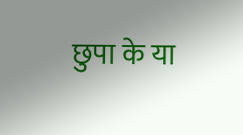छुपा के या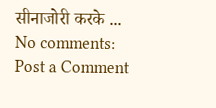सीनाजोरी करके ...
No comments:
Post a Comment